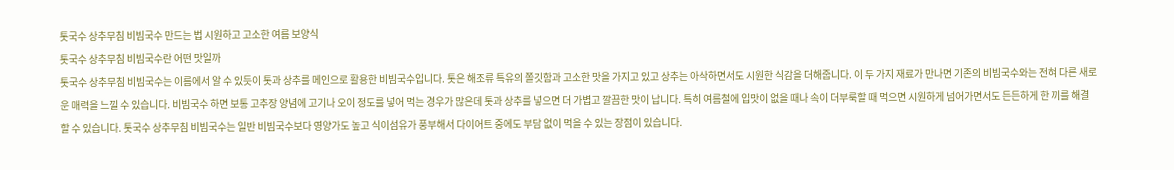톳국수 상추무침 비빔국수 만드는 법 시원하고 고소한 여름 보양식
톳국수 상추무침 비빔국수란 어떤 맛일까
톳국수 상추무침 비빔국수는 이름에서 알 수 있듯이 톳과 상추를 메인으로 활용한 비빔국수입니다. 톳은 해조류 특유의 쫄깃함과 고소한 맛을 가지고 있고 상추는 아삭하면서도 시원한 식감을 더해줍니다. 이 두 가지 재료가 만나면 기존의 비빔국수와는 전혀 다른 새로운 매력을 느낄 수 있습니다. 비빔국수 하면 보통 고추장 양념에 고기나 오이 정도를 넣어 먹는 경우가 많은데 톳과 상추를 넣으면 더 가볍고 깔끔한 맛이 납니다. 특히 여름철에 입맛이 없을 때나 속이 더부룩할 때 먹으면 시원하게 넘어가면서도 든든하게 한 끼를 해결할 수 있습니다. 톳국수 상추무침 비빔국수는 일반 비빔국수보다 영양가도 높고 식이섬유가 풍부해서 다이어트 중에도 부담 없이 먹을 수 있는 장점이 있습니다.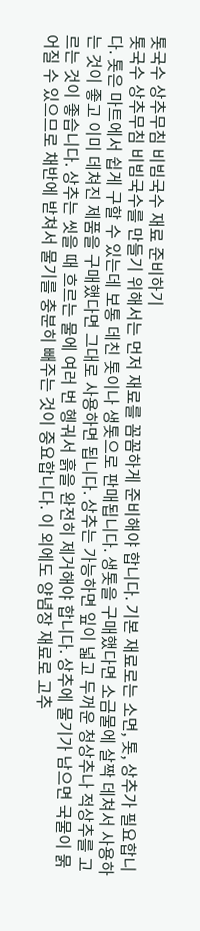톳국수 상추무침 비빔국수 재료 준비하기
톳국수 상추무침 비빔국수를 만들기 위해서는 먼저 재료를 꼼꼼하게 준비해야 합니다. 기본 재료로는 소면, 톳, 상추가 필요합니다. 톳은 마트에서 쉽게 구할 수 있는데 보통 데친 톳이나 생톳으로 판매됩니다. 생톳을 구매했다면 소금물에 살짝 데쳐서 사용하는 것이 좋고 이미 데쳐진 제품을 구매했다면 그대로 사용하면 됩니다. 상추는 가능하면 잎이 넓고 두꺼운 청상추나 적상추를 고르는 것이 좋습니다. 상추는 씻을 때 흐르는 물에 여러 번 헹궈서 흙을 완전히 제거해야 합니다. 상추에 물기가 남으면 국물이 묽어질 수 있으므로 채반에 받쳐서 물기를 충분히 빼주는 것이 중요합니다. 이 외에도 양념장 재료로 고추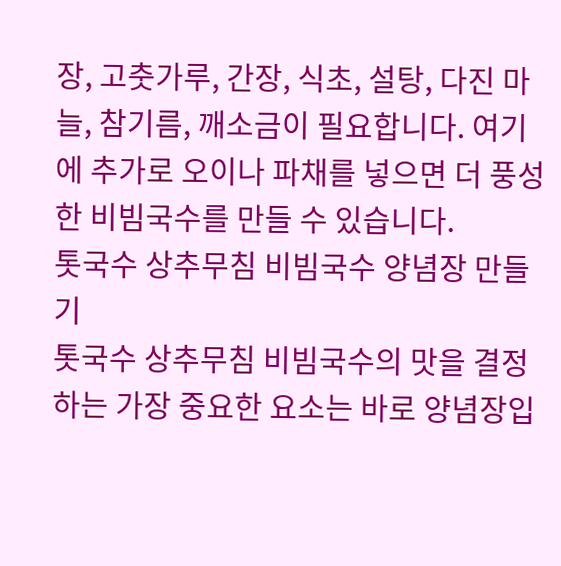장, 고춧가루, 간장, 식초, 설탕, 다진 마늘, 참기름, 깨소금이 필요합니다. 여기에 추가로 오이나 파채를 넣으면 더 풍성한 비빔국수를 만들 수 있습니다.
톳국수 상추무침 비빔국수 양념장 만들기
톳국수 상추무침 비빔국수의 맛을 결정하는 가장 중요한 요소는 바로 양념장입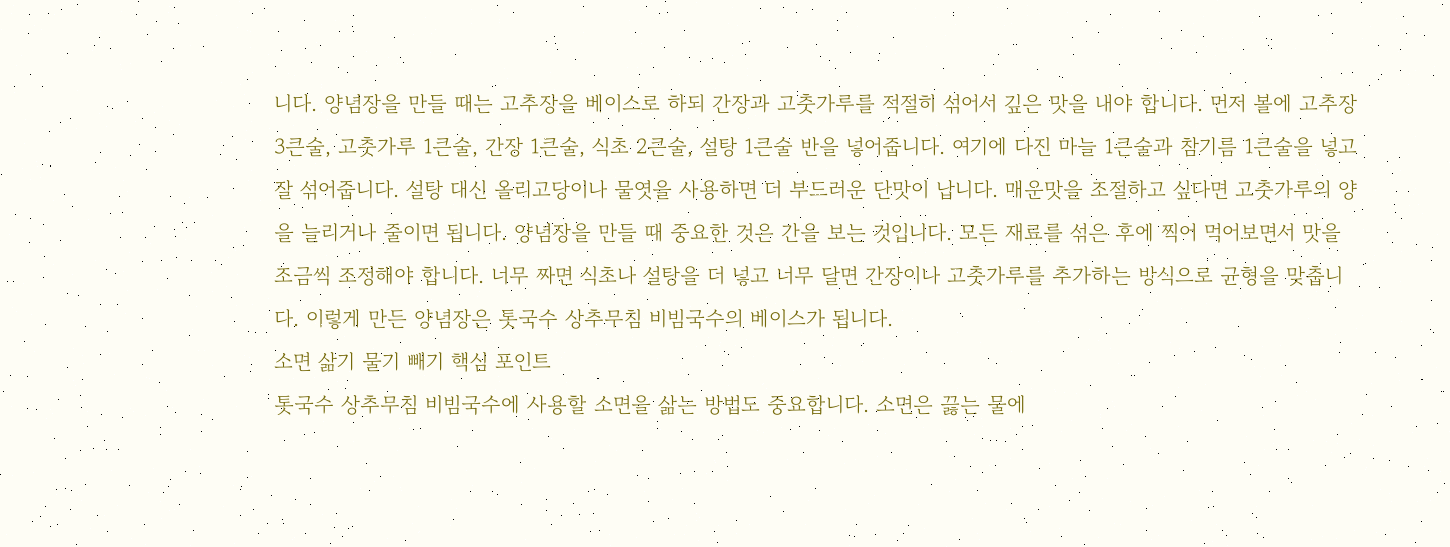니다. 양념장을 만들 때는 고추장을 베이스로 하되 간장과 고춧가루를 적절히 섞어서 깊은 맛을 내야 합니다. 먼저 볼에 고추장 3큰술, 고춧가루 1큰술, 간장 1큰술, 식초 2큰술, 설탕 1큰술 반을 넣어줍니다. 여기에 다진 마늘 1큰술과 참기름 1큰술을 넣고 잘 섞어줍니다. 설탕 대신 올리고당이나 물엿을 사용하면 더 부드러운 단맛이 납니다. 매운맛을 조절하고 싶다면 고춧가루의 양을 늘리거나 줄이면 됩니다. 양념장을 만들 때 중요한 것은 간을 보는 것입니다. 모든 재료를 섞은 후에 찍어 먹어보면서 맛을 조금씩 조정해야 합니다. 너무 짜면 식초나 설탕을 더 넣고 너무 달면 간장이나 고춧가루를 추가하는 방식으로 균형을 맞춥니다. 이렇게 만든 양념장은 톳국수 상추무침 비빔국수의 베이스가 됩니다.
소면 삶기 물기 빼기 핵심 포인트
톳국수 상추무침 비빔국수에 사용할 소면을 삶는 방법도 중요합니다. 소면은 끓는 물에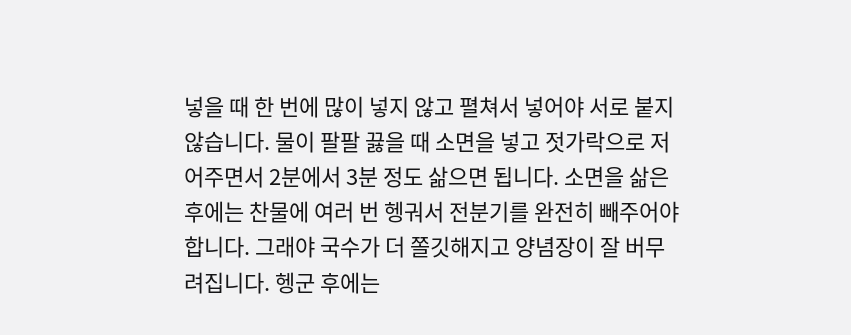넣을 때 한 번에 많이 넣지 않고 펼쳐서 넣어야 서로 붙지 않습니다. 물이 팔팔 끓을 때 소면을 넣고 젓가락으로 저어주면서 2분에서 3분 정도 삶으면 됩니다. 소면을 삶은 후에는 찬물에 여러 번 헹궈서 전분기를 완전히 빼주어야 합니다. 그래야 국수가 더 쫄깃해지고 양념장이 잘 버무려집니다. 헹군 후에는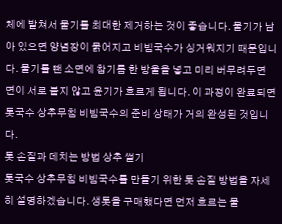체에 밭쳐서 물기를 최대한 제거하는 것이 좋습니다. 물기가 남아 있으면 양념장이 묽어지고 비빔국수가 싱거워지기 때문입니다. 물기를 뺀 소면에 참기름 한 방울을 넣고 미리 버무려두면 면이 서로 붙지 않고 윤기가 흐르게 됩니다. 이 과정이 완료되면 톳국수 상추무침 비빔국수의 준비 상태가 거의 완성된 것입니다.
톳 손질과 데치는 방법 상추 썰기
톳국수 상추무침 비빔국수를 만들기 위한 톳 손질 방법을 자세히 설명하겠습니다. 생톳을 구매했다면 먼저 흐르는 물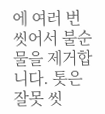에 여러 번 씻어서 불순물을 제거합니다. 톳은 잘못 씻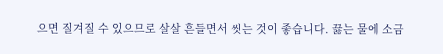으면 질겨질 수 있으므로 살살 흔들면서 씻는 것이 좋습니다. 끓는 물에 소금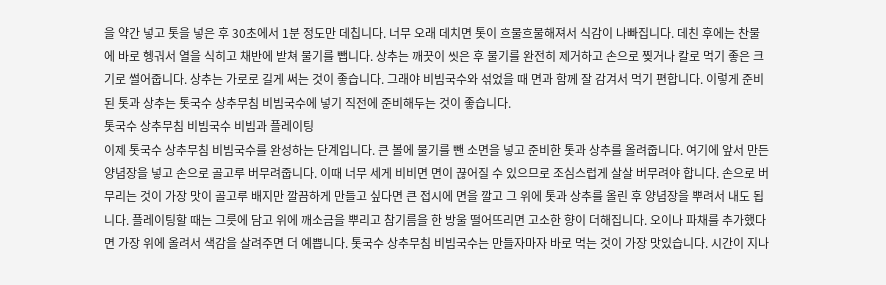을 약간 넣고 톳을 넣은 후 30초에서 1분 정도만 데칩니다. 너무 오래 데치면 톳이 흐물흐물해져서 식감이 나빠집니다. 데친 후에는 찬물에 바로 헹궈서 열을 식히고 채반에 받쳐 물기를 뺍니다. 상추는 깨끗이 씻은 후 물기를 완전히 제거하고 손으로 찢거나 칼로 먹기 좋은 크기로 썰어줍니다. 상추는 가로로 길게 써는 것이 좋습니다. 그래야 비빔국수와 섞었을 때 면과 함께 잘 감겨서 먹기 편합니다. 이렇게 준비된 톳과 상추는 톳국수 상추무침 비빔국수에 넣기 직전에 준비해두는 것이 좋습니다.
톳국수 상추무침 비빔국수 비빔과 플레이팅
이제 톳국수 상추무침 비빔국수를 완성하는 단계입니다. 큰 볼에 물기를 뺀 소면을 넣고 준비한 톳과 상추를 올려줍니다. 여기에 앞서 만든 양념장을 넣고 손으로 골고루 버무려줍니다. 이때 너무 세게 비비면 면이 끊어질 수 있으므로 조심스럽게 살살 버무려야 합니다. 손으로 버무리는 것이 가장 맛이 골고루 배지만 깔끔하게 만들고 싶다면 큰 접시에 면을 깔고 그 위에 톳과 상추를 올린 후 양념장을 뿌려서 내도 됩니다. 플레이팅할 때는 그릇에 담고 위에 깨소금을 뿌리고 참기름을 한 방울 떨어뜨리면 고소한 향이 더해집니다. 오이나 파채를 추가했다면 가장 위에 올려서 색감을 살려주면 더 예쁩니다. 톳국수 상추무침 비빔국수는 만들자마자 바로 먹는 것이 가장 맛있습니다. 시간이 지나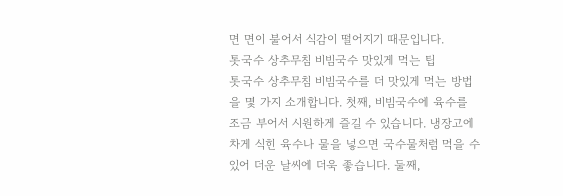면 면이 불어서 식감이 떨어지기 때문입니다.
톳국수 상추무침 비빔국수 맛있게 먹는 팁
톳국수 상추무침 비빔국수를 더 맛있게 먹는 방법을 몇 가지 소개합니다. 첫째, 비빔국수에 육수를 조금 부어서 시원하게 즐길 수 있습니다. 냉장고에 차게 식힌 육수나 물을 넣으면 국수물처럼 먹을 수 있어 더운 날씨에 더욱 좋습니다. 둘째,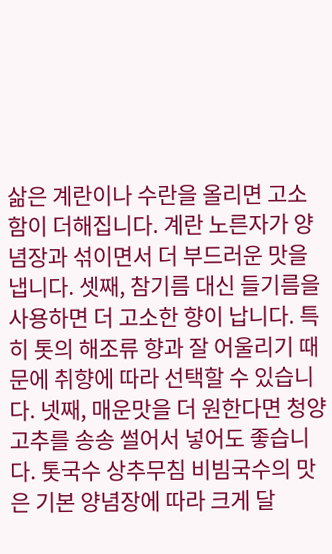삶은 계란이나 수란을 올리면 고소함이 더해집니다. 계란 노른자가 양념장과 섞이면서 더 부드러운 맛을 냅니다. 셋째, 참기름 대신 들기름을 사용하면 더 고소한 향이 납니다. 특히 톳의 해조류 향과 잘 어울리기 때문에 취향에 따라 선택할 수 있습니다. 넷째, 매운맛을 더 원한다면 청양고추를 송송 썰어서 넣어도 좋습니다. 톳국수 상추무침 비빔국수의 맛은 기본 양념장에 따라 크게 달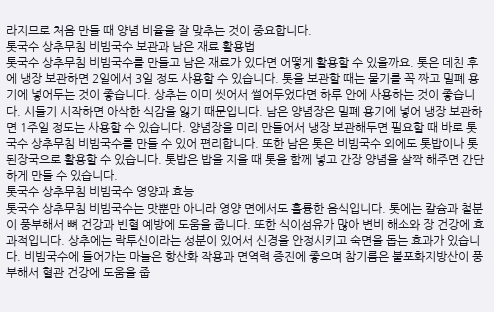라지므로 처음 만들 때 양념 비율을 잘 맞추는 것이 중요합니다.
톳국수 상추무침 비빔국수 보관과 남은 재료 활용법
톳국수 상추무침 비빔국수를 만들고 남은 재료가 있다면 어떻게 활용할 수 있을까요. 톳은 데친 후에 냉장 보관하면 2일에서 3일 정도 사용할 수 있습니다. 톳을 보관할 때는 물기를 꼭 짜고 밀폐 용기에 넣어두는 것이 좋습니다. 상추는 이미 씻어서 썰어두었다면 하루 안에 사용하는 것이 좋습니다. 시들기 시작하면 아삭한 식감을 잃기 때문입니다. 남은 양념장은 밀폐 용기에 넣어 냉장 보관하면 1주일 정도는 사용할 수 있습니다. 양념장을 미리 만들어서 냉장 보관해두면 필요할 때 바로 톳국수 상추무침 비빔국수를 만들 수 있어 편리합니다. 또한 남은 톳은 비빔국수 외에도 톳밥이나 톳된장국으로 활용할 수 있습니다. 톳밥은 밥을 지을 때 톳을 함께 넣고 간장 양념을 살짝 해주면 간단하게 만들 수 있습니다.
톳국수 상추무침 비빔국수 영양과 효능
톳국수 상추무침 비빔국수는 맛뿐만 아니라 영양 면에서도 훌륭한 음식입니다. 톳에는 칼슘과 철분이 풍부해서 뼈 건강과 빈혈 예방에 도움을 줍니다. 또한 식이섬유가 많아 변비 해소와 장 건강에 효과적입니다. 상추에는 락투신이라는 성분이 있어서 신경을 안정시키고 숙면을 돕는 효과가 있습니다. 비빔국수에 들어가는 마늘은 항산화 작용과 면역력 증진에 좋으며 참기름은 불포화지방산이 풍부해서 혈관 건강에 도움을 줍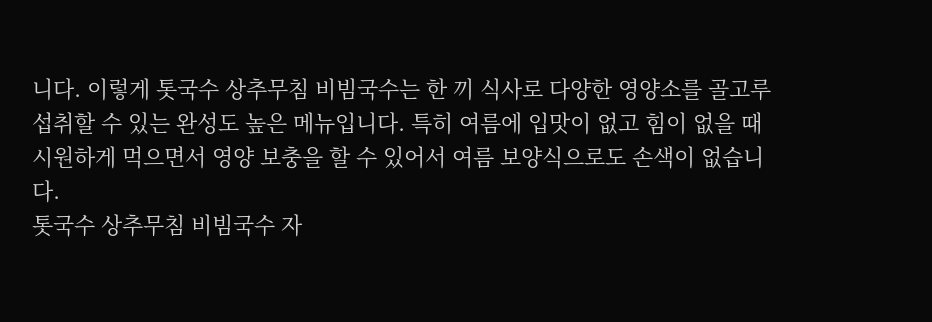니다. 이렇게 톳국수 상추무침 비빔국수는 한 끼 식사로 다양한 영양소를 골고루 섭취할 수 있는 완성도 높은 메뉴입니다. 특히 여름에 입맛이 없고 힘이 없을 때 시원하게 먹으면서 영양 보충을 할 수 있어서 여름 보양식으로도 손색이 없습니다.
톳국수 상추무침 비빔국수 자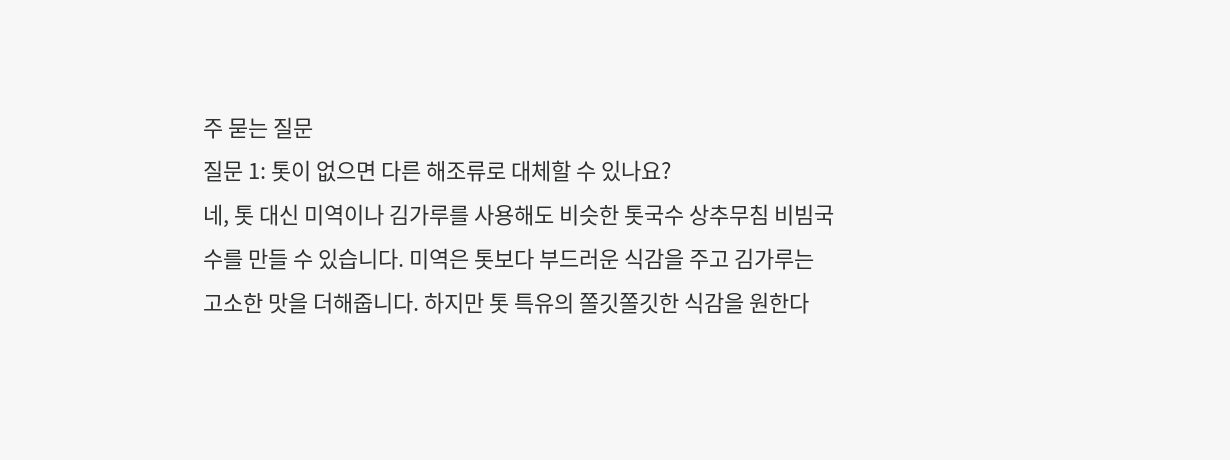주 묻는 질문
질문 1: 톳이 없으면 다른 해조류로 대체할 수 있나요?
네, 톳 대신 미역이나 김가루를 사용해도 비슷한 톳국수 상추무침 비빔국수를 만들 수 있습니다. 미역은 톳보다 부드러운 식감을 주고 김가루는 고소한 맛을 더해줍니다. 하지만 톳 특유의 쫄깃쫄깃한 식감을 원한다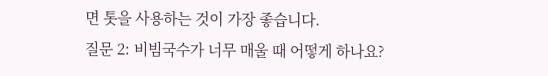면 톳을 사용하는 것이 가장 좋습니다.
질문 2: 비빔국수가 너무 매울 때 어떻게 하나요?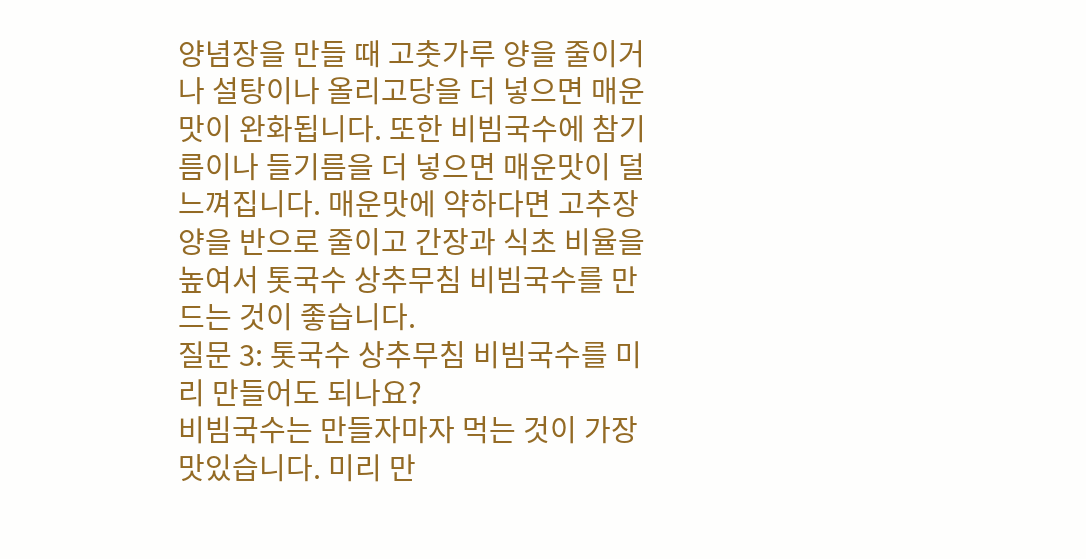양념장을 만들 때 고춧가루 양을 줄이거나 설탕이나 올리고당을 더 넣으면 매운맛이 완화됩니다. 또한 비빔국수에 참기름이나 들기름을 더 넣으면 매운맛이 덜 느껴집니다. 매운맛에 약하다면 고추장 양을 반으로 줄이고 간장과 식초 비율을 높여서 톳국수 상추무침 비빔국수를 만드는 것이 좋습니다.
질문 3: 톳국수 상추무침 비빔국수를 미리 만들어도 되나요?
비빔국수는 만들자마자 먹는 것이 가장 맛있습니다. 미리 만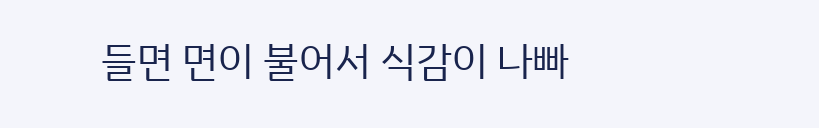들면 면이 불어서 식감이 나빠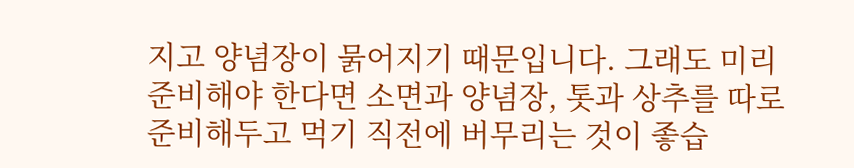지고 양념장이 묽어지기 때문입니다. 그래도 미리 준비해야 한다면 소면과 양념장, 톳과 상추를 따로 준비해두고 먹기 직전에 버무리는 것이 좋습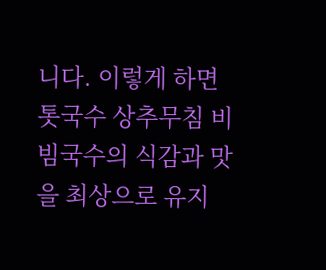니다. 이렇게 하면 톳국수 상추무침 비빔국수의 식감과 맛을 최상으로 유지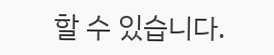할 수 있습니다.